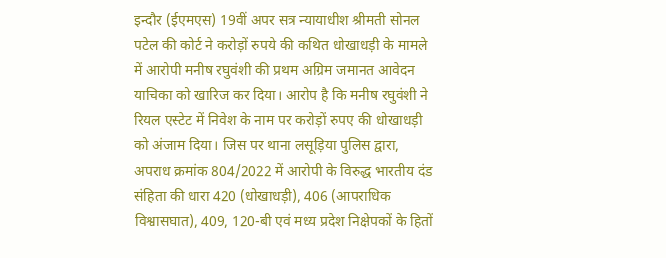इन्दौर (ईएमएस) 19वीं अपर सत्र न्यायाधीश श्रीमती सोनल पटेल की कोर्ट ने करोड़ों रुपये की कथित धोखाधड़ी के मामले में आरोपी मनीष रघुवंशी की प्रथम अग्रिम जमानत आवेदन याचिका को खारिज कर दिया। आरोप है कि मनीष रघुवंशी ने रियल एस्टेट में निवेश के नाम पर करोड़ों रुपए की धोखाधड़ी को अंजाम दिया। जिस पर थाना लसूड़िया पुलिस द्वारा, अपराध क्रमांक 804/2022 में आरोपी के विरुद्ध भारतीय दंड संहिता की धारा 420 (धोखाधड़ी), 406 (आपराधिक विश्वासघात), 409, 120-बी एवं मध्य प्रदेश निक्षेपकों के हितों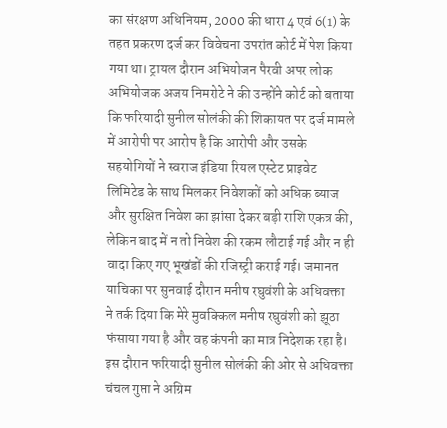का संरक्षण अधिनियम, 2000 की धारा 4 एवं 6(1) के तहत प्रकरण दर्ज कर विवेचना उपरांत कोर्ट में पेश किया गया था। ट्रायल दौरान अभियोजन पैरवी अपर लोक अभियोजक अजय निमरोटे ने की उन्होंने कोर्ट को बताया कि फरियादी सुनील सोलंकी की शिकायत पर दर्ज मामले में आरोपी पर आरोप है कि आरोपी और उसके सहयोगियों ने स्वराज इंडिया रियल एस्टेट प्राइवेट लिमिटेड के साथ मिलकर निवेशकों को अधिक ब्याज और सुरक्षित निवेश का झांसा देकर बड़ी राशि एकत्र की, लेकिन बाद में न तो निवेश की रकम लौटाई गई और न ही वादा किए गए भूखंडों की रजिस्ट्री कराई गई। जमानत याचिका पर सुनवाई दौरान मनीष रघुवंशी के अधिवक्ता ने तर्क दिया कि मेरे मुवक्किल मनीष रघुवंशी को झूठा फंसाया गया है और वह कंपनी का मात्र निदेशक रहा है। इस दौरान फरियादी सुनील सोलंकी की ओर से अधिवक्ता चंचल गुप्ता ने अग्रिम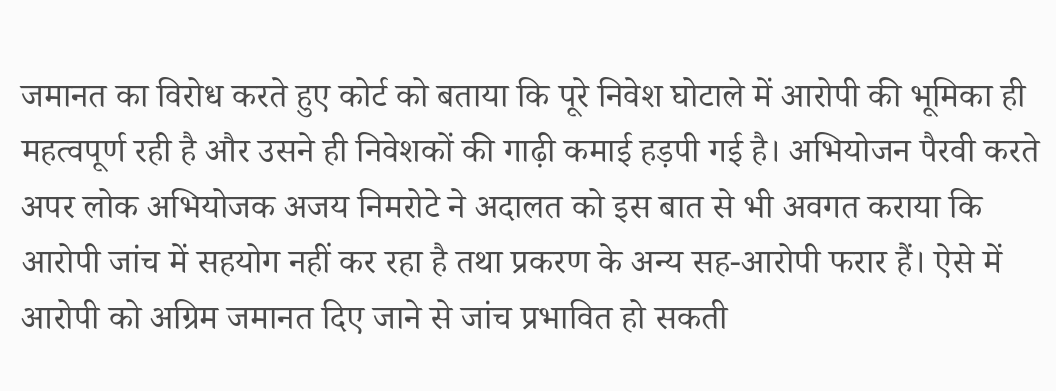जमानत का विरोध करते हुए कोर्ट को बताया कि पूरे निवेश घोटाले में आरोपी की भूमिका ही महत्वपूर्ण रही है और उसने ही निवेशकों की गाढ़ी कमाई हड़पी गई है। अभियोजन पैरवी करते अपर लोक अभियोजक अजय निमरोटे ने अदालत को इस बात से भी अवगत कराया कि आरोपी जांच में सहयोग नहीं कर रहा है तथा प्रकरण के अन्य सह-आरोपी फरार हैं। ऐसे में आरोपी को अग्रिम जमानत दिए जाने से जांच प्रभावित हो सकती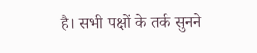है। सभी पक्षों के तर्क सुनने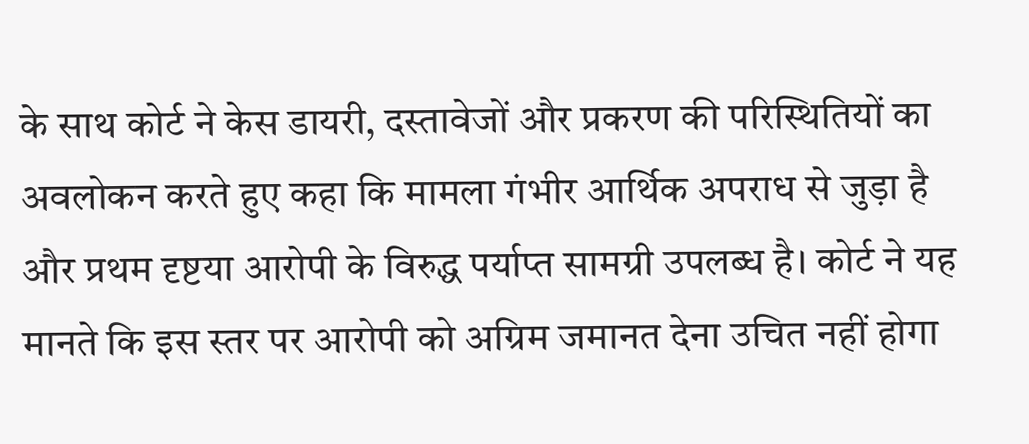के साथ कोर्ट ने केस डायरी, दस्तावेजों और प्रकरण की परिस्थितियों का अवलोकन करते हुए कहा कि मामला गंभीर आर्थिक अपराध से जुड़ा है और प्रथम दृष्टया आरोपी के विरुद्ध पर्याप्त सामग्री उपलब्ध है। कोर्ट ने यह मानते कि इस स्तर पर आरोपी को अग्रिम जमानत देना उचित नहीं होगा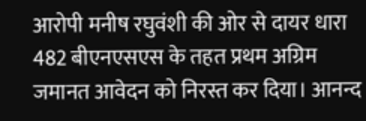आरोपी मनीष रघुवंशी की ओर से दायर धारा 482 बीएनएसएस के तहत प्रथम अग्रिम जमानत आवेदन को निरस्त कर दिया। आनन्द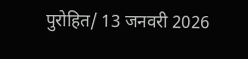पुरोहित/ 13 जनवरी 2026